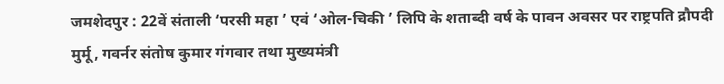जमशेदपुर : 22वें संताली ‘परसी महा ’ एवं ‘ओल-चिकी ’ लिपि के शताब्दी वर्ष के पावन अवसर पर राष्ट्रपति द्रौपदी मुर्मू, गवर्नर संतोष कुमार गंगवार तथा मुख्यमंत्री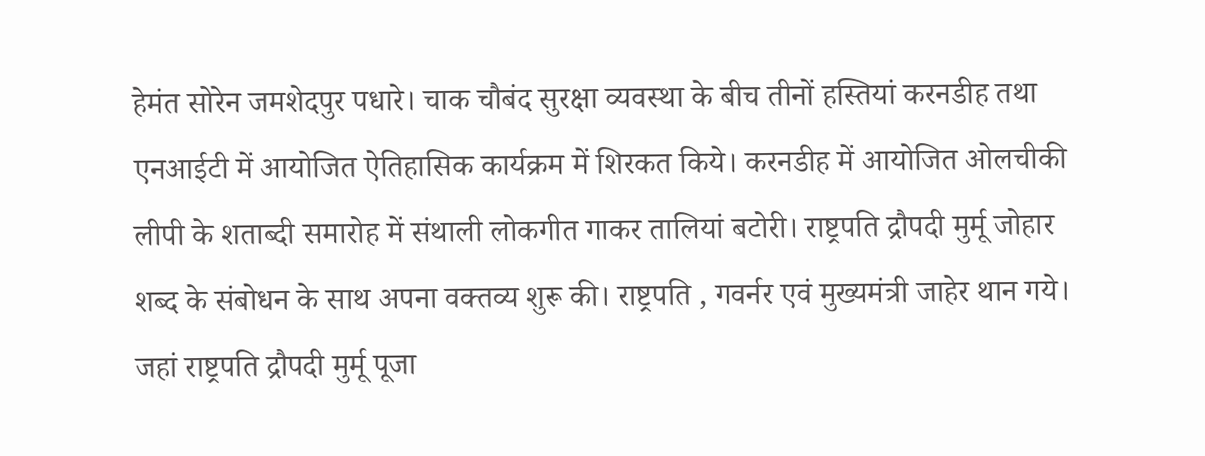हेमंत सोरेन जमशेदपुर पधारे। चाक चौबंद सुरक्षा व्यवस्था के बीच तीनों हस्तियां करनडीह तथा एनआईटी में आयोजित ऐतिहासिक कार्यक्रम में शिरकत किये। करनडीह में आयोजित ओलचीकी लीपी के शताब्दी समारोह में संथाली लोकगीत गाकर तालियां बटोरी। राष्ट्रपति द्रौपदी मुर्मू जोहार शब्द के संबोधन के साथ अपना वक्तव्य शुरू की। राष्ट्रपति , गवर्नर एवं मुख्यमंत्री जाहेर थान गये। जहां राष्ट्रपति द्रौपदी मुर्मू पूजा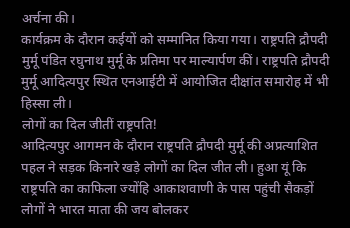अर्चना की।
कार्यक्रम के दौरान कईयों को सम्मानित किया गया। राष्ट्रपति द्रौपदी मुर्मू पंडित रघुनाथ मुर्मू के प्रतिमा पर माल्यार्पण कीं। राष्ट्रपति द्रौपदी मुर्मू आदित्यपुर स्थित एनआईटी में आयोजित दीक्षांत समारोह में भी हिस्सा ली।
लोगों का दिल जीतीं राष्ट्रपति!
आदित्यपुर आगमन के दौरान राष्ट्रपति द्रौपदी मुर्मू की अप्रत्याशित पहल ने सड़क किनारे खड़े लोगों का दिल जीत ली। हुआ यूं कि राष्ट्रपति का काफिला ज्योंहि आकाशवाणी के पास पहुंची सैकड़ों लोगों ने भारत माता की जय बोलकर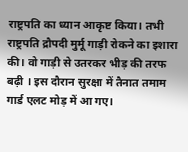राष्ट्रपति का ध्यान आकृष्ट किया। तभी राष्ट्रपति द्रौपदी मुर्मू गाड़ी रोकने का इशारा की। वो गाड़ी से उतरकर भीड़ की तरफ बढ़ी । इस दौरान सुरक्षा में तैनात तमाम गार्ड एलट मोड़ में आ गए।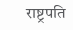राष्ट्रपति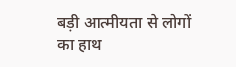बड़ी आत्मीयता से लोगों का हाथ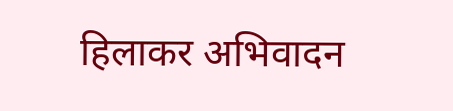हिलाकर अभिवादन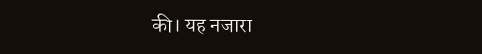की। यह नजारा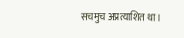सचमुच अप्रत्याशित था।